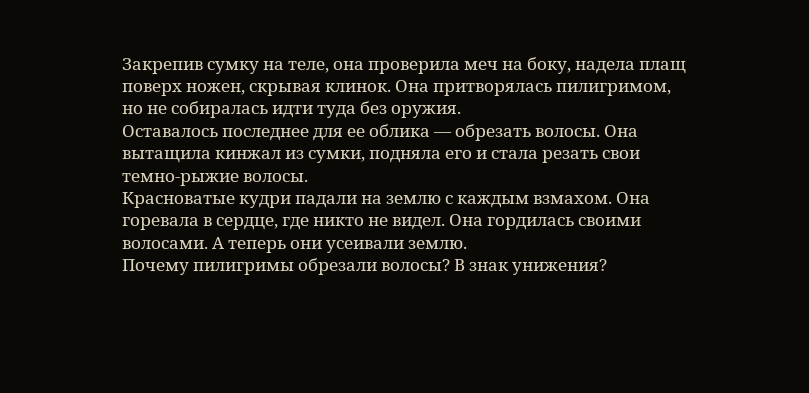Закрепив сумку на теле, она проверила меч на боку, надела плащ поверх ножен, скрывая клинок. Она притворялась пилигримом, но не собиралась идти туда без оружия.
Оставалось последнее для ее облика — обрезать волосы. Она вытащила кинжал из сумки, подняла его и стала резать свои темно-рыжие волосы.
Красноватые кудри падали на землю с каждым взмахом. Она горевала в сердце, где никто не видел. Она гордилась своими волосами. А теперь они усеивали землю.
Почему пилигримы обрезали волосы? В знак унижения?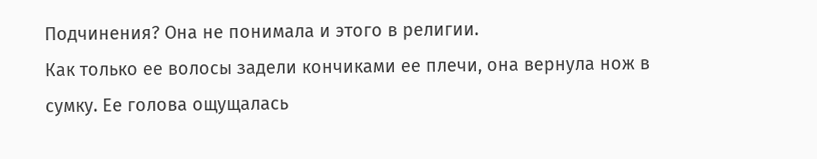Подчинения? Она не понимала и этого в религии.
Как только ее волосы задели кончиками ее плечи, она вернула нож в сумку. Ее голова ощущалась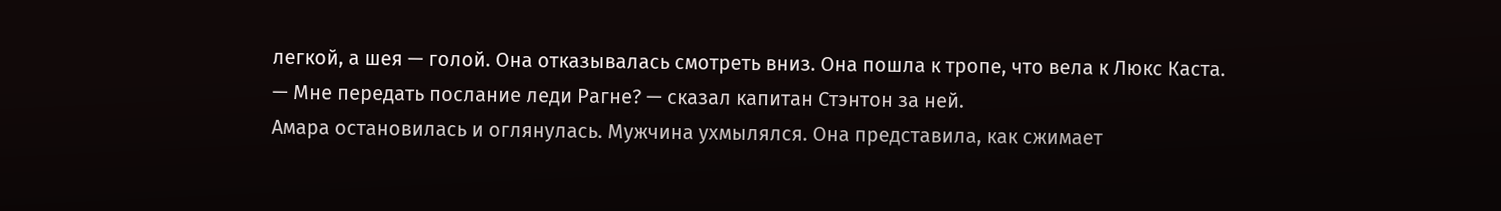легкой, а шея — голой. Она отказывалась смотреть вниз. Она пошла к тропе, что вела к Люкс Каста.
— Мне передать послание леди Рагне? — сказал капитан Стэнтон за ней.
Амара остановилась и оглянулась. Мужчина ухмылялся. Она представила, как сжимает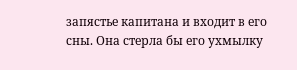запястье капитана и входит в его сны. Она стерла бы его ухмылку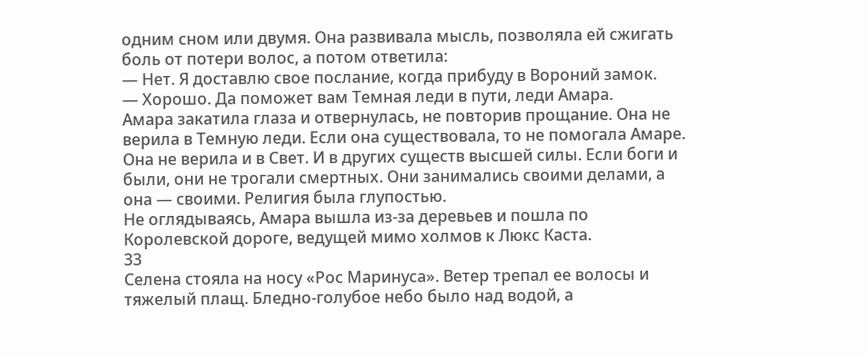одним сном или двумя. Она развивала мысль, позволяла ей сжигать боль от потери волос, а потом ответила:
— Нет. Я доставлю свое послание, когда прибуду в Вороний замок.
— Хорошо. Да поможет вам Темная леди в пути, леди Амара.
Амара закатила глаза и отвернулась, не повторив прощание. Она не верила в Темную леди. Если она существовала, то не помогала Амаре. Она не верила и в Свет. И в других существ высшей силы. Если боги и были, они не трогали смертных. Они занимались своими делами, а она — своими. Религия была глупостью.
Не оглядываясь, Амара вышла из-за деревьев и пошла по Королевской дороге, ведущей мимо холмов к Люкс Каста.
33
Селена стояла на носу «Рос Маринуса». Ветер трепал ее волосы и тяжелый плащ. Бледно-голубое небо было над водой, а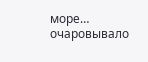море… очаровывало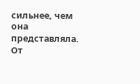сильнее, чем она представляла. От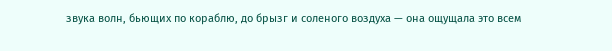звука волн, бьющих по кораблю, до брызг и соленого воздуха — она ощущала это всем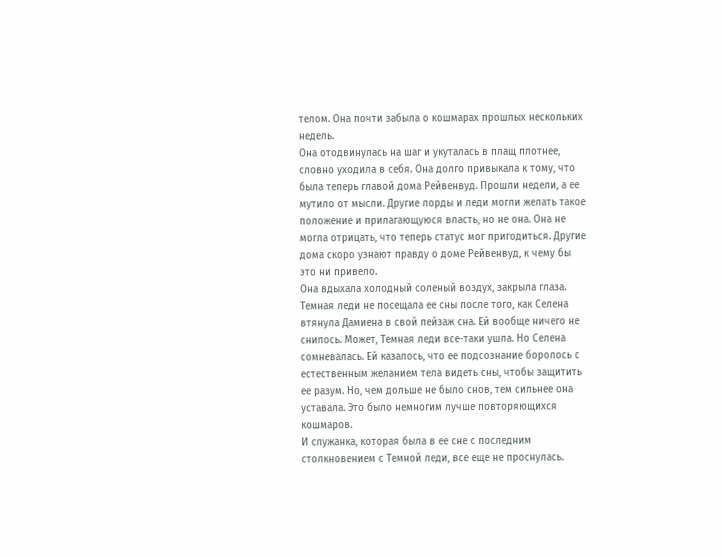телом. Она почти забыла о кошмарах прошлых нескольких недель.
Она отодвинулась на шаг и укуталась в плащ плотнее, словно уходила в себя. Она долго привыкала к тому, что была теперь главой дома Рейвенвуд. Прошли недели, а ее мутило от мысли. Другие лорды и леди могли желать такое положение и прилагающуюся власть, но не она. Она не могла отрицать, что теперь статус мог пригодиться. Другие дома скоро узнают правду о доме Рейвенвуд, к чему бы это ни привело.
Она вдыхала холодный соленый воздух, закрыла глаза. Темная леди не посещала ее сны после того, как Селена втянула Дамиена в свой пейзаж сна. Ей вообще ничего не снилось. Может, Темная леди все-таки ушла. Но Селена сомневалась. Ей казалось, что ее подсознание боролось с естественным желанием тела видеть сны, чтобы защитить ее разум. Но, чем дольше не было снов, тем сильнее она уставала. Это было немногим лучше повторяющихся кошмаров.
И служанка, которая была в ее сне с последним столкновением с Темной леди, все еще не проснулась.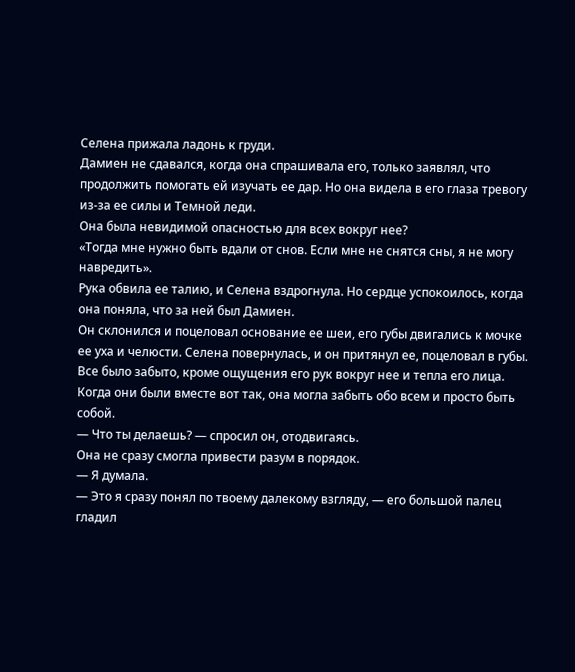Селена прижала ладонь к груди.
Дамиен не сдавался, когда она спрашивала его, только заявлял, что продолжить помогать ей изучать ее дар. Но она видела в его глаза тревогу из-за ее силы и Темной леди.
Она была невидимой опасностью для всех вокруг нее?
«Тогда мне нужно быть вдали от снов. Если мне не снятся сны, я не могу навредить».
Рука обвила ее талию, и Селена вздрогнула. Но сердце успокоилось, когда она поняла, что за ней был Дамиен.
Он склонился и поцеловал основание ее шеи, его губы двигались к мочке ее уха и челюсти. Селена повернулась, и он притянул ее, поцеловал в губы. Все было забыто, кроме ощущения его рук вокруг нее и тепла его лица. Когда они были вместе вот так, она могла забыть обо всем и просто быть собой.
— Что ты делаешь? — спросил он, отодвигаясь.
Она не сразу смогла привести разум в порядок.
— Я думала.
— Это я сразу понял по твоему далекому взгляду, — его большой палец гладил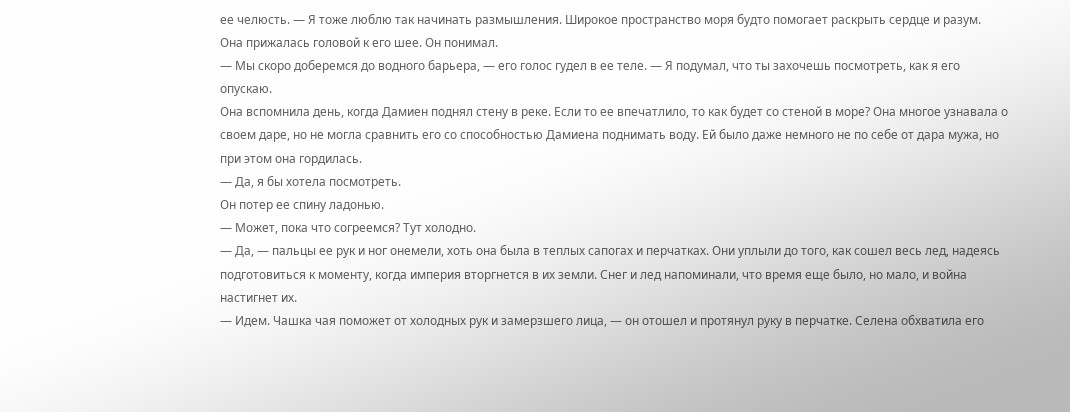ее челюсть. — Я тоже люблю так начинать размышления. Широкое пространство моря будто помогает раскрыть сердце и разум.
Она прижалась головой к его шее. Он понимал.
— Мы скоро доберемся до водного барьера, — его голос гудел в ее теле. — Я подумал, что ты захочешь посмотреть, как я его опускаю.
Она вспомнила день, когда Дамиен поднял стену в реке. Если то ее впечатлило, то как будет со стеной в море? Она многое узнавала о своем даре, но не могла сравнить его со способностью Дамиена поднимать воду. Ей было даже немного не по себе от дара мужа, но при этом она гордилась.
— Да, я бы хотела посмотреть.
Он потер ее спину ладонью.
— Может, пока что согреемся? Тут холодно.
— Да, — пальцы ее рук и ног онемели, хоть она была в теплых сапогах и перчатках. Они уплыли до того, как сошел весь лед, надеясь подготовиться к моменту, когда империя вторгнется в их земли. Снег и лед напоминали, что время еще было, но мало, и война настигнет их.
— Идем. Чашка чая поможет от холодных рук и замерзшего лица, — он отошел и протянул руку в перчатке. Селена обхватила его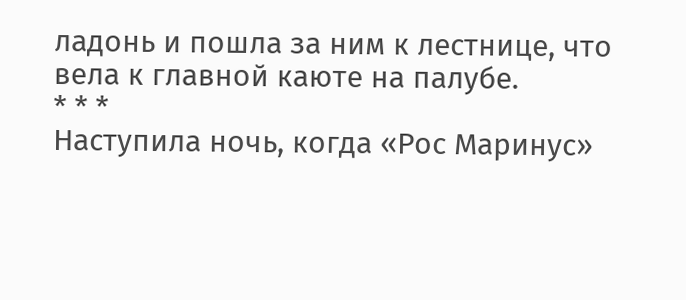ладонь и пошла за ним к лестнице, что вела к главной каюте на палубе.
* * *
Наступила ночь, когда «Рос Маринус»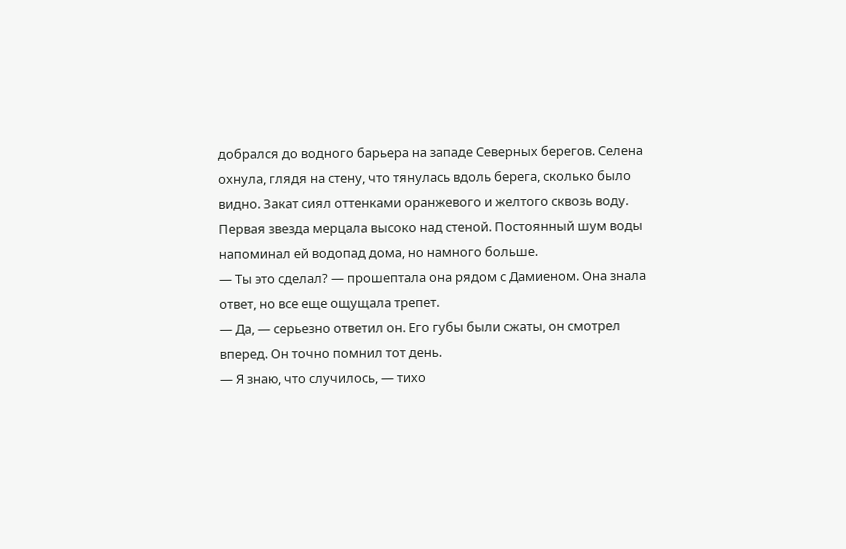добрался до водного барьера на западе Северных берегов. Селена охнула, глядя на стену, что тянулась вдоль берега, сколько было видно. Закат сиял оттенками оранжевого и желтого сквозь воду. Первая звезда мерцала высоко над стеной. Постоянный шум воды напоминал ей водопад дома, но намного больше.
— Ты это сделал? — прошептала она рядом с Дамиеном. Она знала ответ, но все еще ощущала трепет.
— Да, — серьезно ответил он. Его губы были сжаты, он смотрел вперед. Он точно помнил тот день.
— Я знаю, что случилось, — тихо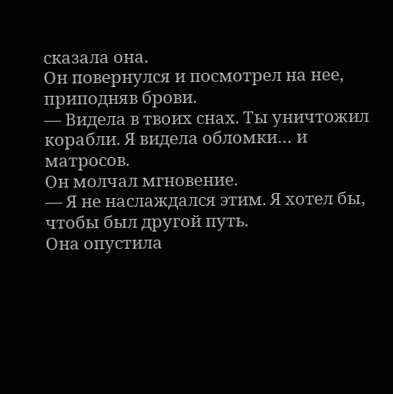сказала она.
Он повернулся и посмотрел на нее, приподняв брови.
— Видела в твоих снах. Ты уничтожил корабли. Я видела обломки… и матросов.
Он молчал мгновение.
— Я не наслаждался этим. Я хотел бы, чтобы был другой путь.
Она опустила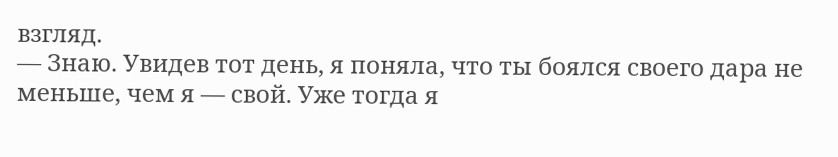взгляд.
— Знаю. Увидев тот день, я поняла, что ты боялся своего дара не меньше, чем я — свой. Уже тогда я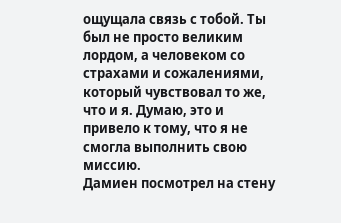ощущала связь с тобой. Ты был не просто великим лордом, а человеком со страхами и сожалениями, который чувствовал то же, что и я. Думаю, это и привело к тому, что я не смогла выполнить свою миссию.
Дамиен посмотрел на стену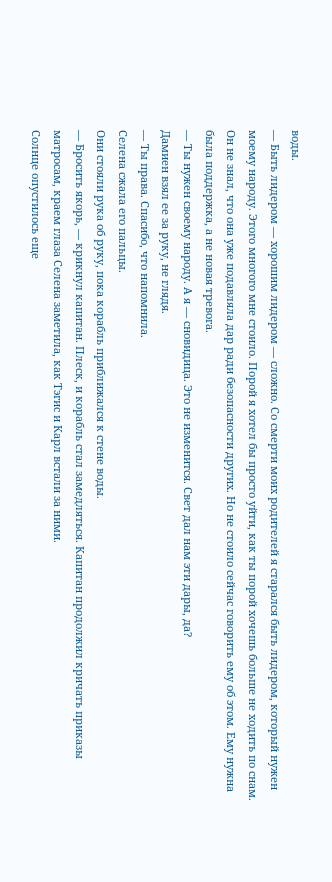воды.
— Быть лидером — хорошим лидером — сложно. Со смерти моих родителей я старался быть лидером, который нужен моему народу. Этого многого мне стоило. Порой я хотел бы просто уйти, как ты порой хочешь больше не ходить по снам.
Он не знал, что она уже подавляла дар ради безопасности других. Но не стоило сейчас говорить ему об этом. Ему нужна была поддержка, а не новая тревога.
— Ты нужен своему народу. А я — сновидица. Это не изменится. Свет дал нам эти дары, да?
Дамиен взял ее за руку, не глядя.
— Ты права. Спасибо, что напомнила.
Селена сжала его пальцы.
Они стояли рука об руку, пока корабль приближался к стене воды.
— Бросить якорь, — крикнул капитан. Плеск, и корабль стал замедляться. Капитан продолжил кричать приказы матросам, краем глаза Селена заметила, как Тэгис и Карл встали за ними.
Солнце опустилось еще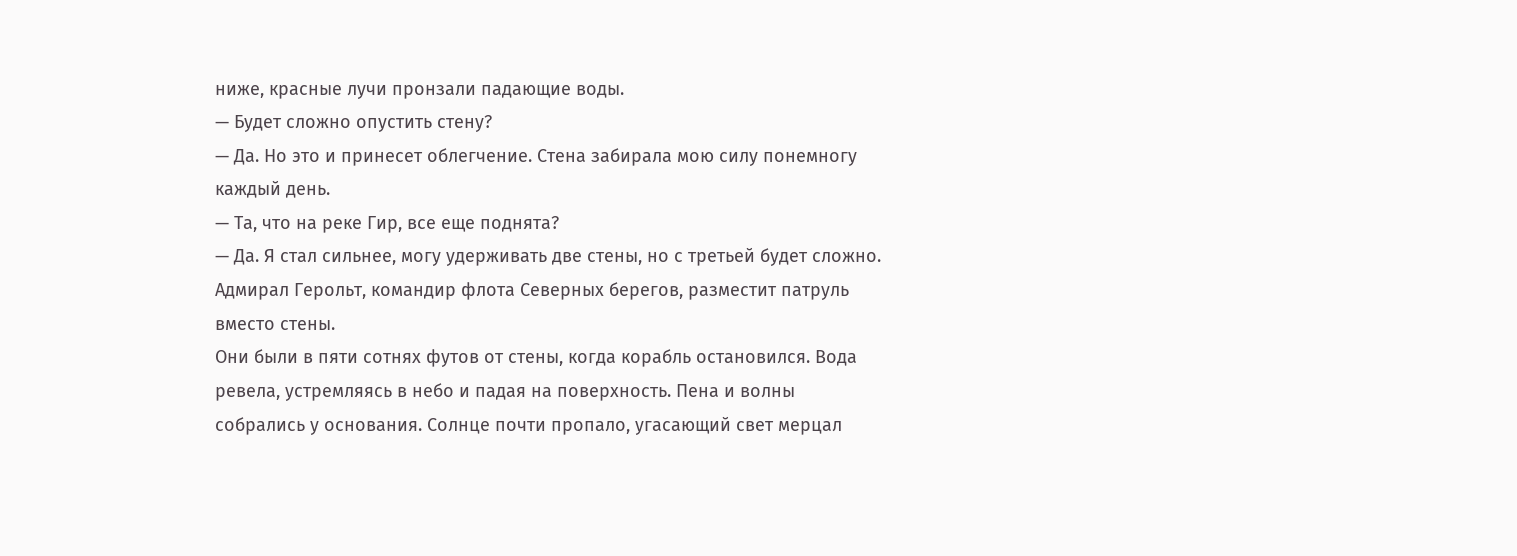ниже, красные лучи пронзали падающие воды.
— Будет сложно опустить стену?
— Да. Но это и принесет облегчение. Стена забирала мою силу понемногу каждый день.
— Та, что на реке Гир, все еще поднята?
— Да. Я стал сильнее, могу удерживать две стены, но с третьей будет сложно. Адмирал Герольт, командир флота Северных берегов, разместит патруль вместо стены.
Они были в пяти сотнях футов от стены, когда корабль остановился. Вода ревела, устремляясь в небо и падая на поверхность. Пена и волны собрались у основания. Солнце почти пропало, угасающий свет мерцал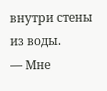внутри стены из воды.
— Мне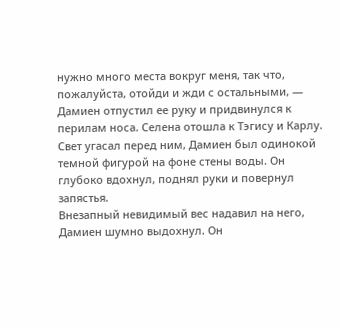нужно много места вокруг меня, так что, пожалуйста, отойди и жди с остальными, — Дамиен отпустил ее руку и придвинулся к перилам носа. Селена отошла к Тэгису и Карлу.
Свет угасал перед ним, Дамиен был одинокой темной фигурой на фоне стены воды. Он глубоко вдохнул, поднял руки и повернул запястья.
Внезапный невидимый вес надавил на него, Дамиен шумно выдохнул. Он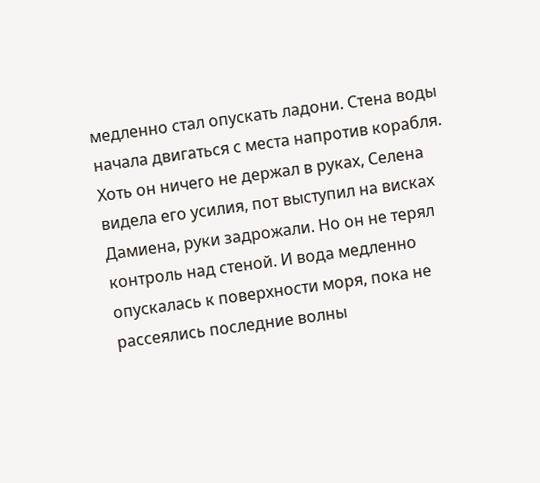медленно стал опускать ладони. Стена воды начала двигаться с места напротив корабля.
Хоть он ничего не держал в руках, Селена видела его усилия, пот выступил на висках Дамиена, руки задрожали. Но он не терял контроль над стеной. И вода медленно опускалась к поверхности моря, пока не рассеялись последние волны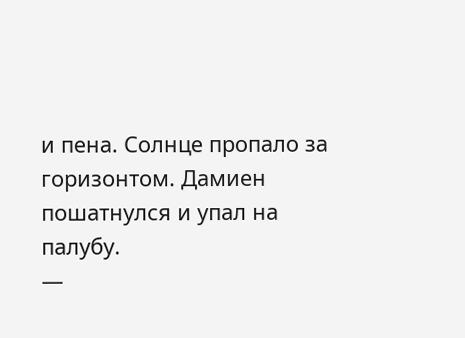и пена. Солнце пропало за горизонтом. Дамиен пошатнулся и упал на палубу.
—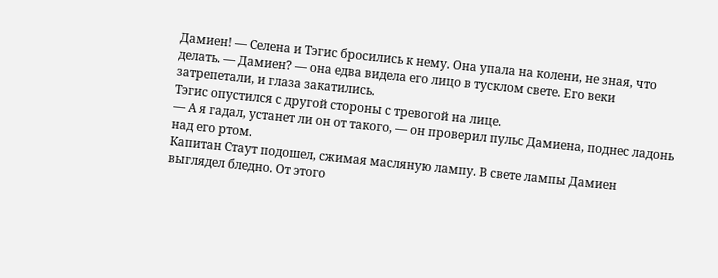Дамиен! — Селена и Тэгис бросились к нему. Она упала на колени, не зная, что делать. — Дамиен? — она едва видела его лицо в тусклом свете. Его веки затрепетали, и глаза закатились.
Тэгис опустился с другой стороны с тревогой на лице.
— А я гадал, устанет ли он от такого, — он проверил пульс Дамиена, поднес ладонь над его ртом.
Капитан Стаут подошел, сжимая масляную лампу. В свете лампы Дамиен выглядел бледно. От этого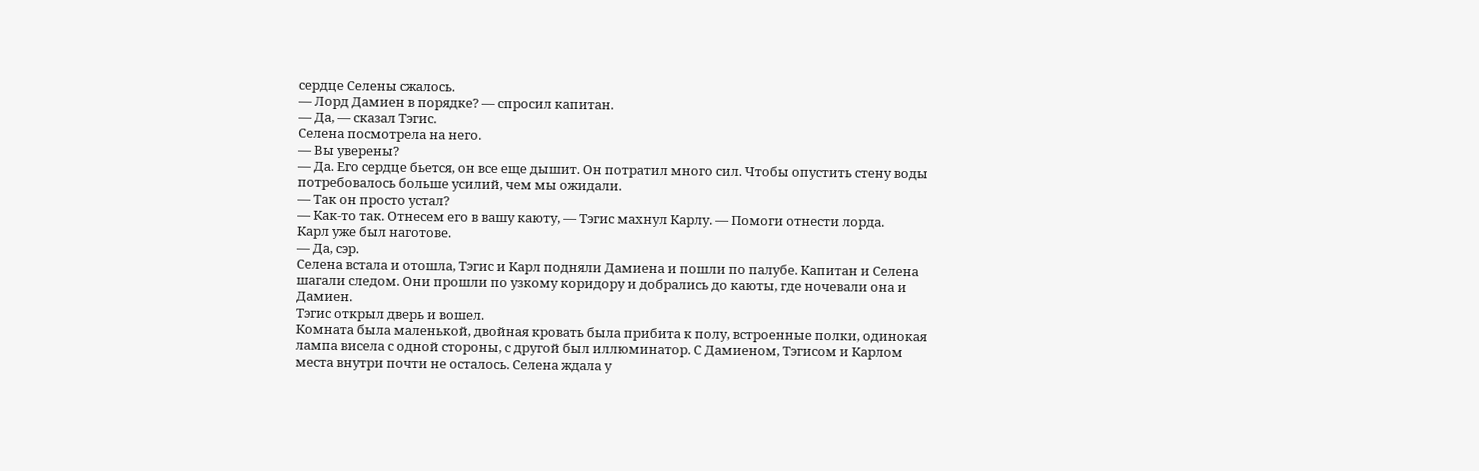сердце Селены сжалось.
— Лорд Дамиен в порядке? — спросил капитан.
— Да, — сказал Тэгис.
Селена посмотрела на него.
— Вы уверены?
— Да. Его сердце бьется, он все еще дышит. Он потратил много сил. Чтобы опустить стену воды потребовалось больше усилий, чем мы ожидали.
— Так он просто устал?
— Как-то так. Отнесем его в вашу каюту, — Тэгис махнул Карлу. — Помоги отнести лорда.
Карл уже был наготове.
— Да, сэр.
Селена встала и отошла, Тэгис и Карл подняли Дамиена и пошли по палубе. Капитан и Селена шагали следом. Они прошли по узкому коридору и добрались до каюты, где ночевали она и Дамиен.
Тэгис открыл дверь и вошел.
Комната была маленькой, двойная кровать была прибита к полу, встроенные полки, одинокая лампа висела с одной стороны, с другой был иллюминатор. С Дамиеном, Тэгисом и Карлом места внутри почти не осталось. Селена ждала у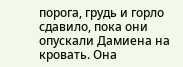порога, грудь и горло сдавило, пока они опускали Дамиена на кровать. Она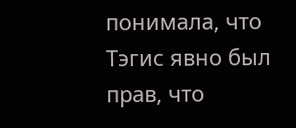понимала, что Тэгис явно был прав, что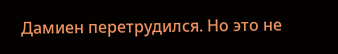Дамиен перетрудился. Но это не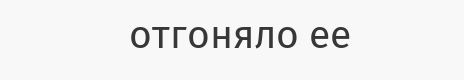отгоняло ее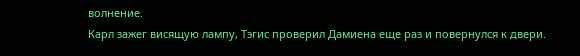волнение.
Карл зажег висящую лампу, Тэгис проверил Дамиена еще раз и повернулся к двери.